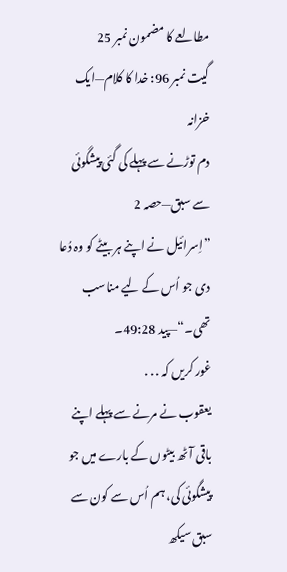مطالعے کا مضمون نمبر 25
گیت نمبر 96: خدا کا کلام—ایک خزانہ
دم توڑنے سے پہلے کی گئی پیشگوئی سے سبق—حصہ 2
”اِسرائیل نے اپنے ہر بیٹے کو وہ دُعا دی جو اُس کے لیے مناسب تھی۔“—پید 49:28۔
غور کریں کہ . . .
یعقوب نے مرنے سے پہلے اپنے باقی آٹھ بیٹوں کے بارے میں جو پیشگوئی کی، ہم اُس سے کون سے سبق سیکھ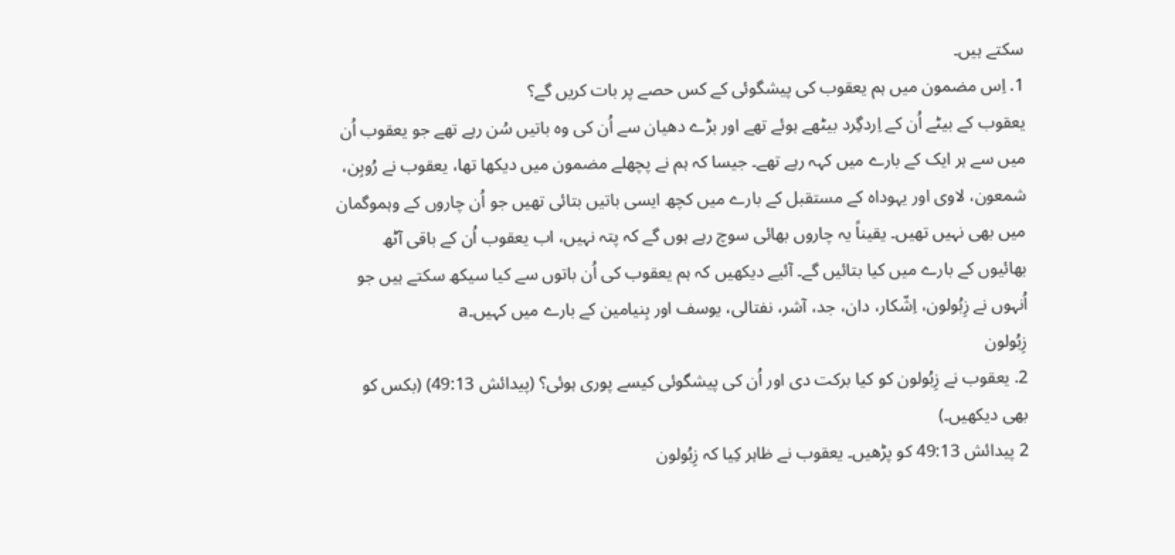سکتے ہیں۔
1. اِس مضمون میں ہم یعقوب کی پیشگوئی کے کس حصے پر بات کریں گے؟
یعقوب کے بیٹے اُن کے اِردگِرد بیٹھے ہوئے تھے اور بڑے دھیان سے اُن کی وہ باتیں سُن رہے تھے جو یعقوب اُن میں سے ہر ایک کے بارے میں کہہ رہے تھے۔ جیسا کہ ہم نے پچھلے مضمون میں دیکھا تھا، یعقوب نے رُوبِن، شمعون، لاوی اور یہوداہ کے مستقبل کے بارے میں کچھ ایسی باتیں بتائی تھیں جو اُن چاروں کے وہموگمان میں بھی نہیں تھیں۔ یقیناً یہ چاروں بھائی سوچ رہے ہوں گے کہ پتہ نہیں، اب یعقوب اُن کے باقی آٹھ بھائیوں کے بارے میں کیا بتائیں گے۔ آئیے دیکھیں کہ ہم یعقوب کی اُن باتوں سے کیا سیکھ سکتے ہیں جو اُنہوں نے زِبُولون، اِشّکار، دان، جد، آشر، نفتالی، یوسف اور بِنیامین کے بارے میں کہیں۔a
زِبُولون
2. یعقوب نے زِبُولون کو کیا برکت دی اور اُن کی پیشگوئی کیسے پوری ہوئی؟ (پیدائش 49:13) (بکس کو بھی دیکھیں۔)
2 پیدائش 49:13 کو پڑھیں۔ یعقوب نے ظاہر کِیا کہ زِبُولون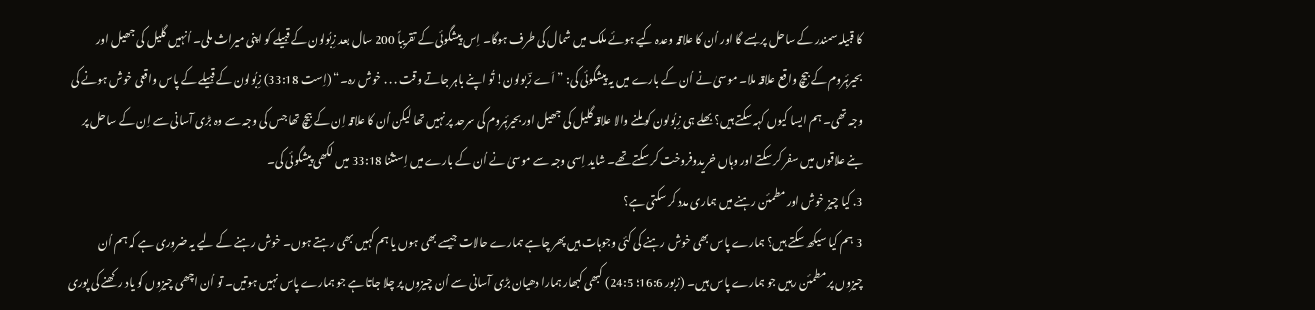کا قبیلہ سمندر کے ساحل پر بسے گا اور اُن کا علاقہ وعدہ کیے ہوئے ملک میں شمال کی طرف ہوگا۔ اِس پیشگوئی کے تقریباً 200 سال بعد زِبُولون کے قبیلے کو اپنی میراث ملی۔ اُنہیں گلیل کی جھیل اور بحیرۂروم کے بیچ واقع علاقہ ملا۔ موسیٰ نے اُن کے بارے میں یہ پیشگوئی کی: ”اَے زؔبولون! تُو اپنے باہر جاتے وقت . . . خوش رہ۔“ (اِست 33:18) زِبُولون کے قبیلے کے پاس واقعی خوش ہونے کی وجہ تھی۔ ہم ایسا کیوں کہہ سکتے ہیں؟ بھلے ہی زِبُولون کو ملنے والا علاقہ گلیل کی جھیل اور بحیرۂروم کی سرحد پر نہیں تھا لیکن اُن کا علاقہ اِن کے بیچ تھا جس کی وجہ سے وہ بڑی آسانی سے اِن کے ساحل پر بنے علاقوں میں سفر کر سکتے اور وہاں خریدوفروخت کر سکتے تھے۔ شاید اِسی وجہ سے موسیٰ نے اُن کے بارے میں اِستثنا 33:18 میں لکھی پیشگوئی کی۔
3. کیا چیز خوش اور مطمئن رہنے میں ہماری مدد کر سکتی ہے؟
3 ہم کیا سیکھ سکتے ہیں؟ ہمارے پاس بھی خوش رہنے کی کئی وجوہات ہیں پھر چاہے ہمارے حالات جیسے بھی ہوں یا ہم کہیں بھی رہتے ہوں۔ خوش رہنے کے لیے یہ ضروری ہے کہ ہم اُن چیزوں پر مطمئن رہیں جو ہمارے پاس ہیں۔ (زبور 16:6؛ 24:5) کبھی کبھار ہمارا دھیان بڑی آسانی سے اُن چیزوں پر چلا جاتا ہے جو ہمارے پاس نہیں ہوتیں۔ تو اُن اچھی چیزوں کو یاد رکھنے کی پوری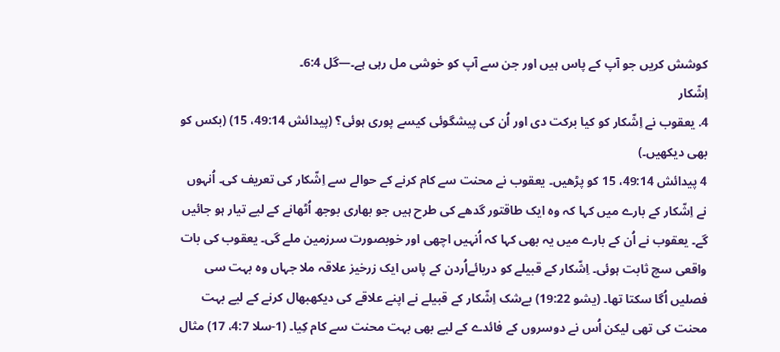کوشش کریں جو آپ کے پاس ہیں اور جن سے آپ کو خوشی مل رہی ہے۔—گل 6:4۔
اِشّکار
4. یعقوب نے اِشّکار کو کیا برکت دی اور اُن کی پیشگوئی کیسے پوری ہوئی؟ (پیدائش 49:14، 15) (بکس کو بھی دیکھیں۔)
4 پیدائش 49:14، 15 کو پڑھیں۔ یعقوب نے محنت سے کام کرنے کے حوالے سے اِشّکار کی تعریف کی۔ اُنہوں نے اِشّکار کے بارے میں کہا کہ وہ ایک طاقتور گدھے کی طرح ہیں جو بھاری بوجھ اُٹھانے کے لیے تیار ہو جائیں گے۔ یعقوب نے اُن کے بارے میں یہ بھی کہا کہ اُنہیں اچھی اور خوبصورت سرزمین ملے گی۔ یعقوب کی بات واقعی سچ ثابت ہوئی۔ اِشّکار کے قبیلے کو دریائےاُردن کے پاس ایک زرخیز علاقہ ملا جہاں وہ بہت سی فصلیں اُگا سکتا تھا۔ (یشو 19:22) بےشک اِشّکار کے قبیلے نے اپنے علاقے کی دیکھبھال کرنے کے لیے بہت محنت کی تھی لیکن اُس نے دوسروں کے فائدے کے لیے بھی بہت محنت سے کام کِیا۔ (1-سلا 4:7، 17) مثال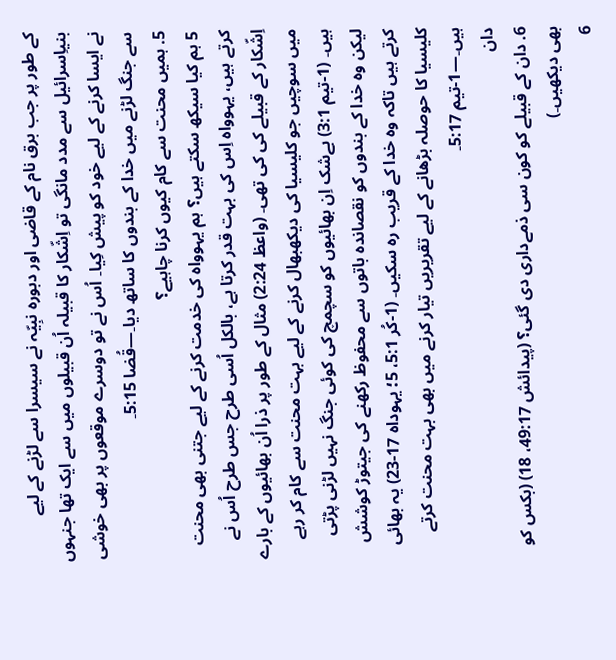کے طور پر جب برق نام کے قاضی اور دبورہ نبِیّہ نے سیسرا سے لڑنے کے لیے بنیاِسرائیل سے مدد مانگی تو اِشّکار کا قبیلہ اُن قبیلوں میں سے ایک تھا جنہوں نے ایسا کرنے کے لیے خود کو پیش کِیا۔ اُس نے تو دوسرے موقعوں پر بھی خوشی سے جنگ لڑنے میں خدا کے بندوں کا ساتھ دیا۔—قُضا 5:15۔
5. ہمیں محنت سے کام کیوں کرنا چاہیے؟
5 ہم کیا سیکھ سکتے ہیں؟ ہم یہوواہ کی خدمت کرنے کے لیے جتنی بھی محنت کرتے ہیں، یہوواہ اِس کی بہت قدر کرتا ہے، بالکل اُسی طرح جس طرح اُس نے اِشّکار کے قبیلے کی کی تھی۔ (واعظ 2:24) مثال کے طور پر ذرا اُن بھائیوں کے بارے میں سوچیں جو کلیسیا کی دیکھبھال کرنے کے لیے بہت محنت سے کام کر رہے ہیں۔ (1-تیم 3:1) بےشک اِن بھائیوں کو سچمچ کی کوئی جنگ نہیں لڑنی پڑتی لیکن وہ خدا کے بندوں کو نقصاندہ باتوں سے محفوظ رکھنے کی جیتوڑ کوشش کرتے ہیں تاکہ وہ خدا کے قریب رہ سکیں۔ (1-کُر 5:1، 5؛ یہوداہ 17-23) یہ بھائی کلیسیا کا حوصلہ بڑھانے کے لیے تقریریں تیار کرنے میں بھی بہت محنت کرتے ہیں۔—1-تیم 5:17۔
دان
6. دان کے قبیلے کو کون سی ذمےداری دی گئی؟ (پیدائش 49:17، 18) (بکس کو بھی دیکھیں۔)
6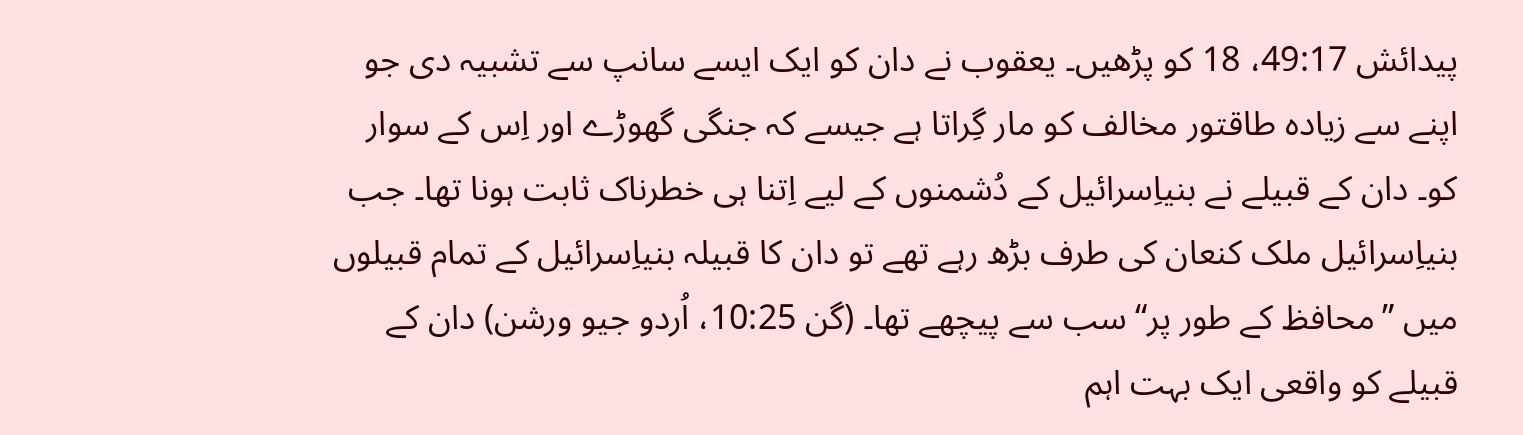پیدائش 49:17، 18 کو پڑھیں۔ یعقوب نے دان کو ایک ایسے سانپ سے تشبیہ دی جو اپنے سے زیادہ طاقتور مخالف کو مار گِراتا ہے جیسے کہ جنگی گھوڑے اور اِس کے سوار کو۔ دان کے قبیلے نے بنیاِسرائیل کے دُشمنوں کے لیے اِتنا ہی خطرناک ثابت ہونا تھا۔ جب بنیاِسرائیل ملک کنعان کی طرف بڑھ رہے تھے تو دان کا قبیلہ بنیاِسرائیل کے تمام قبیلوں میں ”محافظ کے طور پر“ سب سے پیچھے تھا۔ (گن 10:25، اُردو جیو ورشن) دان کے قبیلے کو واقعی ایک بہت اہم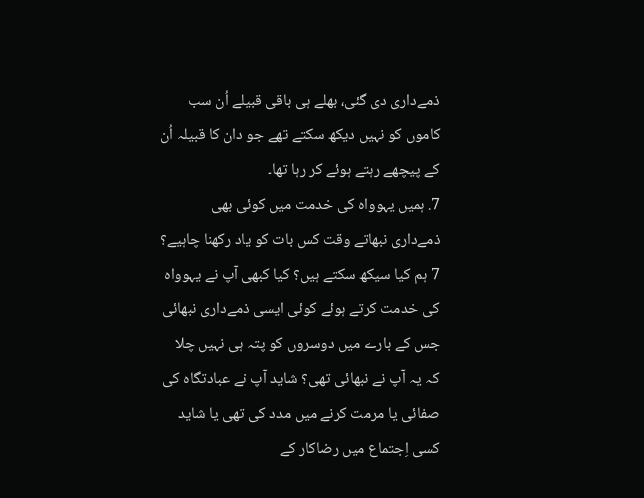ذمےداری دی گئی، بھلے ہی باقی قبیلے اُن سب کاموں کو نہیں دیکھ سکتے تھے جو دان کا قبیلہ اُن کے پیچھے رہتے ہوئے کر رہا تھا۔
7. ہمیں یہوواہ کی خدمت میں کوئی بھی ذمےداری نبھاتے وقت کس بات کو یاد رکھنا چاہیے؟
7 ہم کیا سیکھ سکتے ہیں؟ کیا کبھی آپ نے یہوواہ کی خدمت کرتے ہوئے کوئی ایسی ذمےداری نبھائی جس کے بارے میں دوسروں کو پتہ ہی نہیں چلا کہ یہ آپ نے نبھائی تھی؟ شاید آپ نے عبادتگاہ کی صفائی یا مرمت کرنے میں مدد کی تھی یا شاید کسی اِجتماع میں رضاکار کے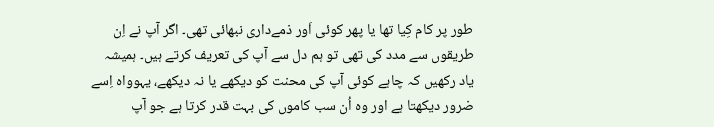طور پر کام کِیا تھا یا پھر کوئی اَور ذمےداری نبھائی تھی۔ اگر آپ نے اِن طریقوں سے مدد کی تھی تو ہم دل سے آپ کی تعریف کرتے ہیں۔ ہمیشہ یاد رکھیں کہ چاہے کوئی آپ کی محنت کو دیکھے یا نہ دیکھے، یہوواہ اِسے ضرور دیکھتا ہے اور وہ اُن سب کاموں کی بہت قدر کرتا ہے جو آپ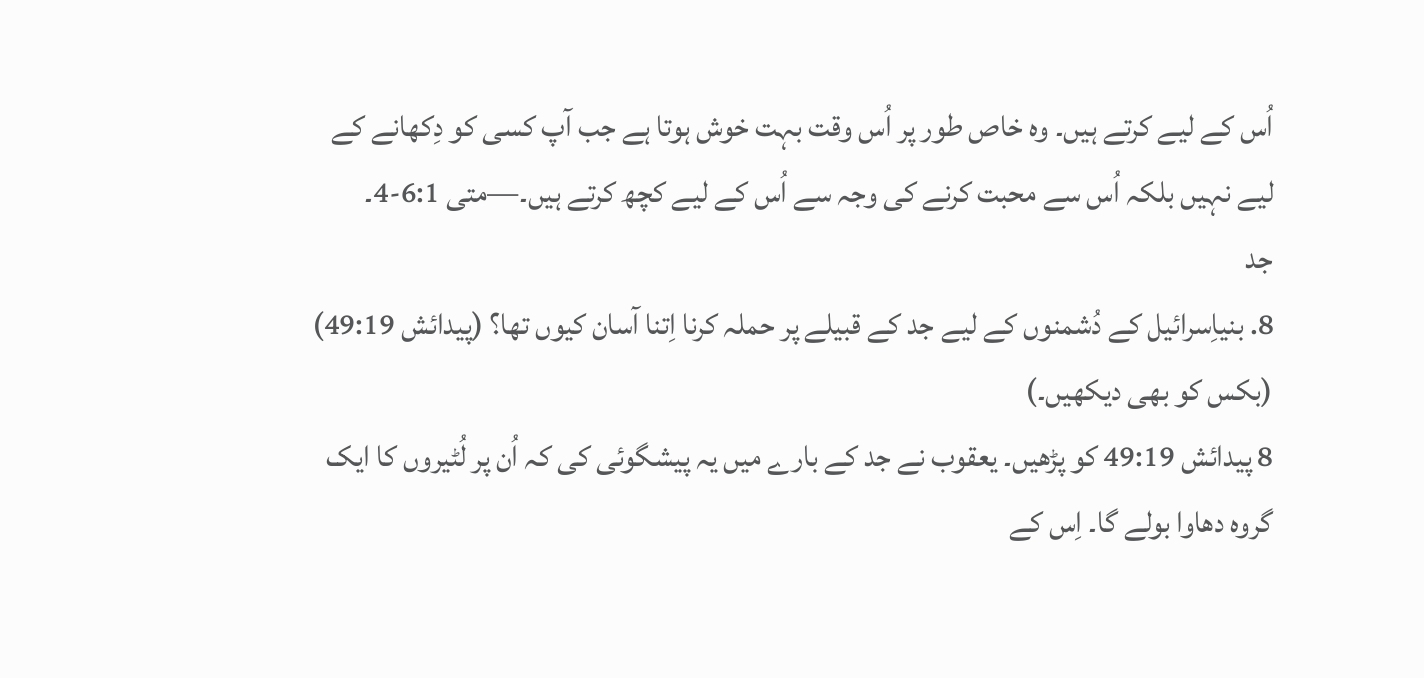اُس کے لیے کرتے ہیں۔ وہ خاص طور پر اُس وقت بہت خوش ہوتا ہے جب آپ کسی کو دِکھانے کے لیے نہیں بلکہ اُس سے محبت کرنے کی وجہ سے اُس کے لیے کچھ کرتے ہیں۔—متی 6:1-4۔
جد
8. بنیاِسرائیل کے دُشمنوں کے لیے جد کے قبیلے پر حملہ کرنا اِتنا آسان کیوں تھا؟ (پیدائش 49:19) (بکس کو بھی دیکھیں۔)
8 پیدائش 49:19 کو پڑھیں۔ یعقوب نے جد کے بارے میں یہ پیشگوئی کی کہ اُن پر لُٹیروں کا ایک گروہ دھاوا بولے گا۔ اِس کے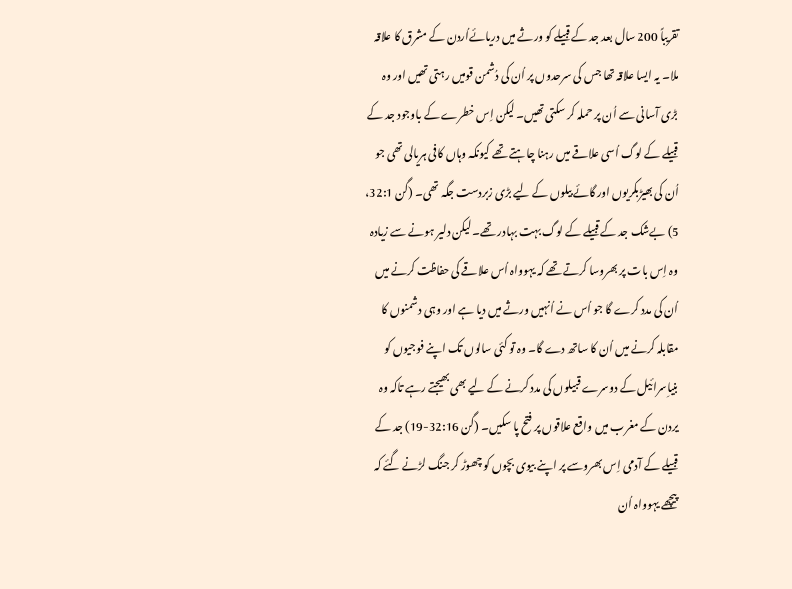تقریباً 200 سال بعد جد کے قبیلے کو ورثے میں دریائےاُردن کے مشرق کا علاقہ ملا۔ یہ ایسا علاقہ تھا جس کی سرحدوں پر اُن کی دُشمن قومیں رہتی تھیں اور وہ بڑی آسانی سے اُن پر حملہ کر سکتی تھیں۔ لیکن اِس خطرے کے باوجود جد کے قبیلے کے لوگ اُسی علاقے میں رہنا چاہتے تھے کیونکہ وہاں کافی ہریالی تھی جو اُن کی بھیڑبکریوں اور گائےبیلوں کے لیے بڑی زبردست جگہ تھی۔ (گن 32:1، 5) بےشک جد کے قبیلے کے لوگ بہت بہادر تھے۔ لیکن دلیر ہونے سے زیادہ وہ اِس بات پر بھروسا کرتے تھے کہ یہوواہ اُس علاقے کی حفاظت کرنے میں اُن کی مدد کرے گا جو اُس نے اُنہیں ورثے میں دیا ہے اور وہی دشمنوں کا مقابلہ کرنے میں اُن کا ساتھ دے گا۔ وہ تو کئی سالوں تک اپنے فوجیوں کو بنیاِسرائیل کے دوسرے قبیلوں کی مدد کرنے کے لیے بھی بھیجتے رہے تاکہ وہ یردن کے مغرب میں واقع علاقوں پر فتح پا سکیں۔ (گن 32:16-19) جد کے قبیلے کے آدمی اِس بھروسے پر اپنے بیوی بچوں کو چھوڑ کر جنگ لڑنے گئے کہ پیچھے یہوواہ اُن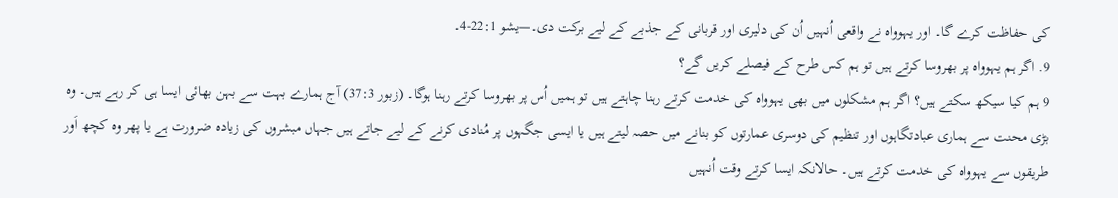کی حفاظت کرے گا۔ اور یہوواہ نے واقعی اُنہیں اُن کی دلیری اور قربانی کے جذبے کے لیے برکت دی۔—یشو 22:1-4۔
9. اگر ہم یہوواہ پر بھروسا کرتے ہیں تو ہم کس طرح کے فیصلے کریں گے؟
9 ہم کیا سیکھ سکتے ہیں؟ اگر ہم مشکلوں میں بھی یہوواہ کی خدمت کرتے رہنا چاہتے ہیں تو ہمیں اُس پر بھروسا کرتے رہنا ہوگا۔ (زبور 37:3) آج ہمارے بہت سے بہن بھائی ایسا ہی کر رہے ہیں۔ وہ بڑی محنت سے ہماری عبادتگاہوں اور تنظیم کی دوسری عمارتوں کو بنانے میں حصہ لیتے ہیں یا ایسی جگہوں پر مُنادی کرنے کے لیے جاتے ہیں جہاں مبشروں کی زیادہ ضرورت ہے یا پھر وہ کچھ اَور طریقوں سے یہوواہ کی خدمت کرتے ہیں۔ حالانکہ ایسا کرتے وقت اُنہیں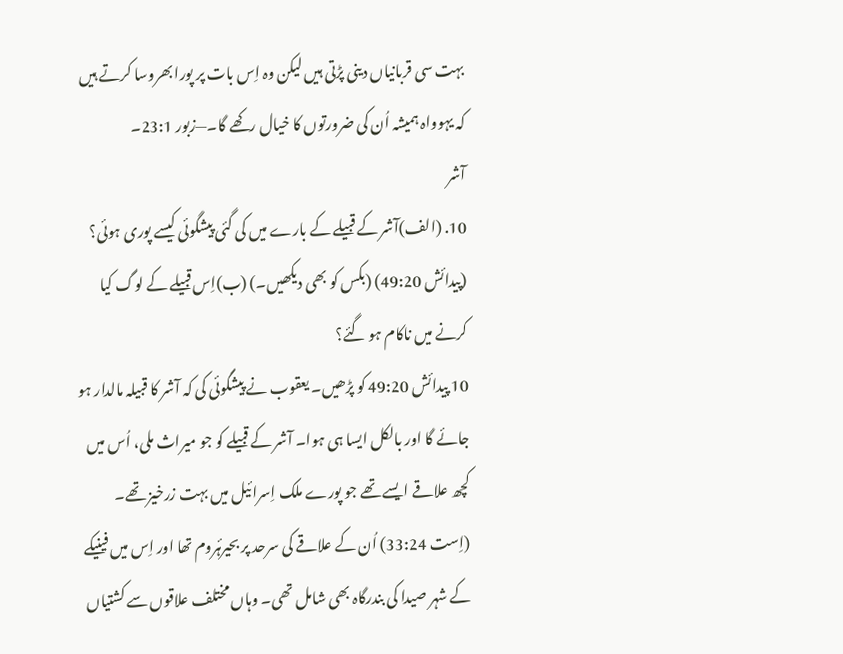بہت سی قربانیاں دینی پڑتی ہیں لیکن وہ اِس بات پر پورا بھروسا کرتے ہیں کہ یہوواہ ہمیشہ اُن کی ضرورتوں کا خیال رکھے گا۔—زبور 23:1۔
آشر
10. (الف)آشر کے قبیلے کے بارے میں کی گئی پیشگوئی کیسے پوری ہوئی؟ (پیدائش 49:20) (بکس کو بھی دیکھیں۔) (ب)اِس قبیلے کے لوگ کیا کرنے میں ناکام ہو گئے؟
10 پیدائش 49:20 کو پڑھیں۔ یعقوب نے پیشگوئی کی کہ آشر کا قبیلہ مالدار ہو جائے گا اور بالکل ایسا ہی ہوا۔ آشر کے قبیلے کو جو میراث ملی، اُس میں کچھ علاقے ایسے تھے جو پورے ملک اِسرائیل میں بہت زرخیز تھے۔ (اِست 33:24) اُن کے علاقے کی سرحد پر بحیرۂروم تھا اور اِس میں فینیکے کے شہر صیدا کی بندرگاہ بھی شامل تھی۔ وہاں مختلف علاقوں سے کشتیاں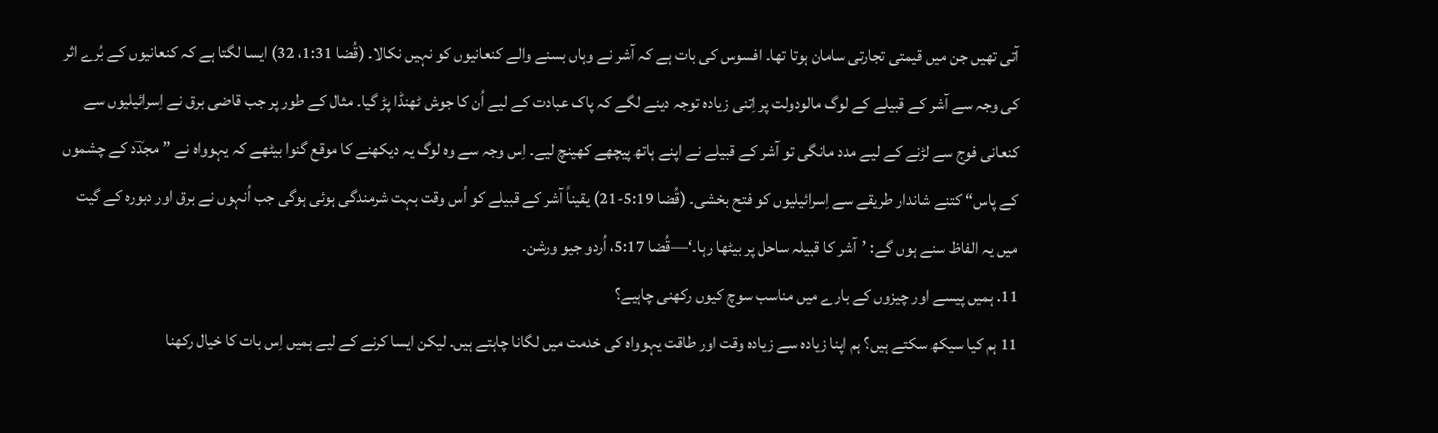آتی تھیں جن میں قیمتی تجارتی سامان ہوتا تھا۔ افسوس کی بات ہے کہ آشر نے وہاں بسنے والے کنعانیوں کو نہیں نکالا۔ (قُضا 1:31، 32) ایسا لگتا ہے کہ کنعانیوں کے بُرے اثر کی وجہ سے آشر کے قبیلے کے لوگ مالودولت پر اِتنی زیادہ توجہ دینے لگے کہ پاک عبادت کے لیے اُن کا جوش ٹھنڈا پڑ گیا۔ مثال کے طور پر جب قاضی برق نے اِسرائیلیوں سے کنعانی فوج سے لڑنے کے لیے مدد مانگی تو آشر کے قبیلے نے اپنے ہاتھ پیچھے کھینچ لیے۔ اِس وجہ سے وہ لوگ یہ دیکھنے کا موقع گنوا بیٹھے کہ یہوواہ نے ”مجدؔد کے چشموں کے پاس“ کتنے شاندار طریقے سے اِسرائیلیوں کو فتح بخشی۔ (قُضا 5:19-21) یقیناً آشر کے قبیلے کو اُس وقت بہت شرمندگی ہوئی ہوگی جب اُنہوں نے برق اور دبورہ کے گیت میں یہ الفاظ سنے ہوں گے: ’آشر کا قبیلہ ساحل پر بیٹھا رہا۔‘—قُضا 5:17، اُردو جیو ورشن۔
11. ہمیں پیسے اور چیزوں کے بارے میں مناسب سوچ کیوں رکھنی چاہیے؟
11 ہم کیا سیکھ سکتے ہیں؟ ہم اپنا زیادہ سے زیادہ وقت اور طاقت یہوواہ کی خدمت میں لگانا چاہتے ہیں۔ لیکن ایسا کرنے کے لیے ہمیں اِس بات کا خیال رکھنا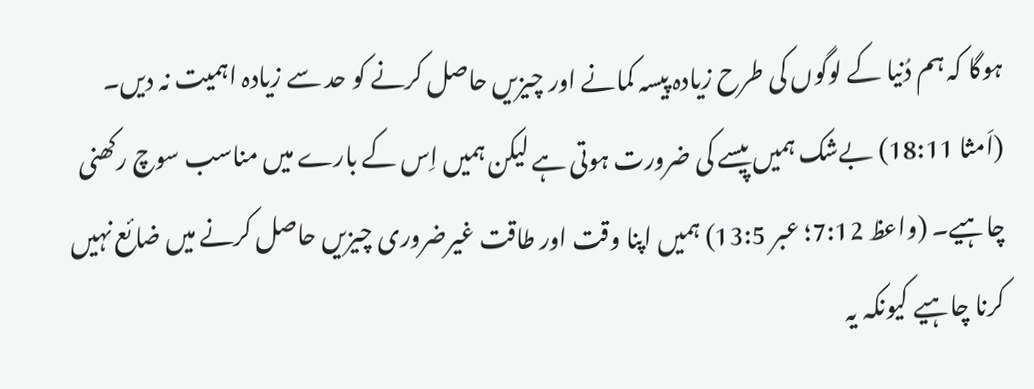ہوگا کہ ہم دُنیا کے لوگوں کی طرح زیادہ پیسہ کمانے اور چیزیں حاصل کرنے کو حد سے زیادہ اہمیت نہ دیں۔ (اَمثا 18:11) بےشک ہمیں پیسے کی ضرورت ہوتی ہے لیکن ہمیں اِس کے بارے میں مناسب سوچ رکھنی چاہیے۔ (واعظ 7:12؛ عبر 13:5) ہمیں اپنا وقت اور طاقت غیرضروری چیزیں حاصل کرنے میں ضائع نہیں کرنا چاہیے کیونکہ یہ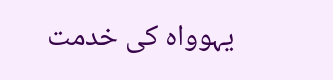یہوواہ کی خدمت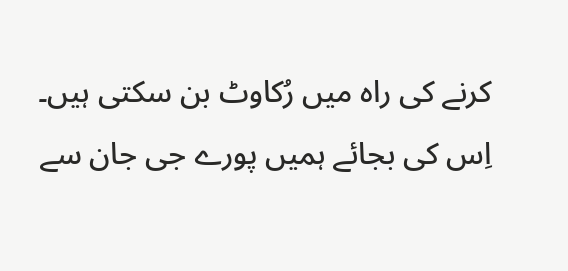کرنے کی راہ میں رُکاوٹ بن سکتی ہیں۔ اِس کی بجائے ہمیں پورے جی جان سے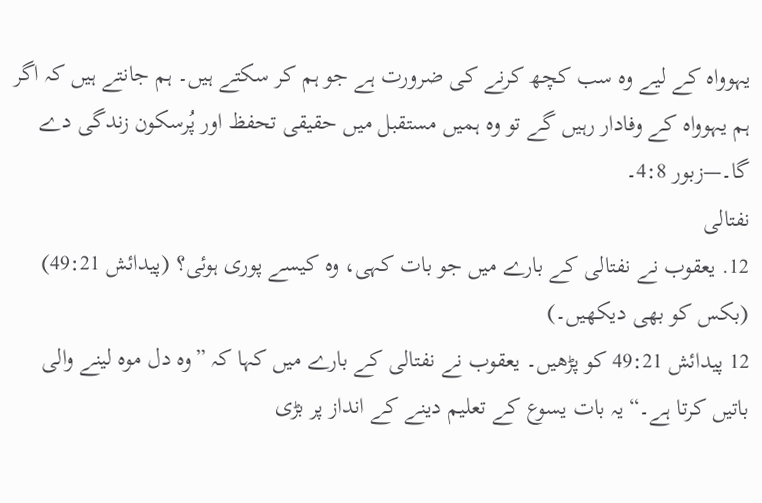یہوواہ کے لیے وہ سب کچھ کرنے کی ضرورت ہے جو ہم کر سکتے ہیں۔ ہم جانتے ہیں کہ اگر ہم یہوواہ کے وفادار رہیں گے تو وہ ہمیں مستقبل میں حقیقی تحفظ اور پُرسکون زندگی دے گا۔—زبور 4:8۔
نفتالی
12. یعقوب نے نفتالی کے بارے میں جو بات کہی، وہ کیسے پوری ہوئی؟ (پیدائش 49:21) (بکس کو بھی دیکھیں۔)
12 پیدائش 49:21 کو پڑھیں۔ یعقوب نے نفتالی کے بارے میں کہا کہ ”وہ دل موہ لینے والی باتیں کرتا ہے۔“ یہ بات یسوع کے تعلیم دینے کے انداز پر بڑی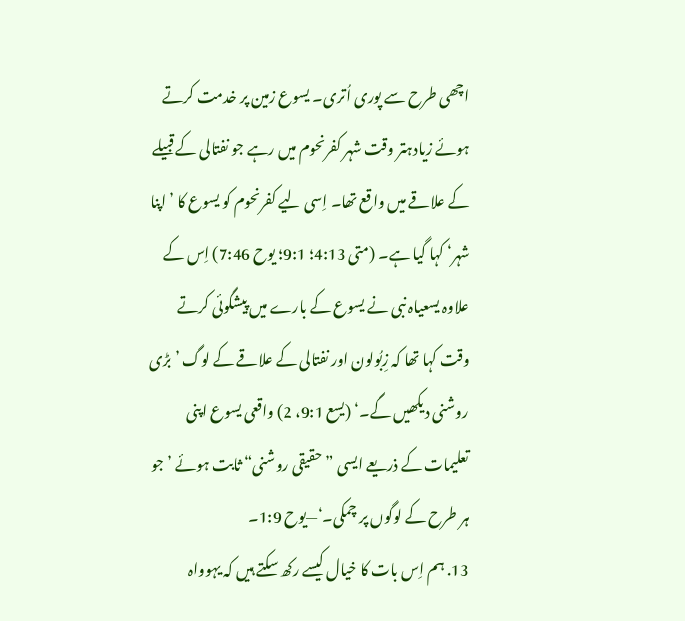اچھی طرح سے پوری اُتری۔ یسوع زمین پر خدمت کرتے ہوئے زیادہتر وقت شہر کفرنحوم میں رہے جو نفتالی کے قبیلے کے علاقے میں واقع تھا۔ اِسی لیے کفرنحوم کو یسوع کا ’اپنا شہر‘ کہا گیا ہے۔ (متی 4:13؛ 9:1؛ یوح 7:46) اِس کے علاوہ یسعیاہ نبی نے یسوع کے بارے میں پیشگوئی کرتے وقت کہا تھا کہ زِبُولون اور نفتالی کے علاقے کے لوگ ’بڑی روشنی دیکھیں گے۔‘ (یسع 9:1، 2) واقعی یسوع اپنی تعلیمات کے ذریعے ایسی ”حقیقی روشنی“ ثابت ہوئے ’جو ہر طرح کے لوگوں پر چمکی۔‘—یوح 1:9۔
13. ہم اِس بات کا خیال کیسے رکھ سکتے ہیں کہ یہوواہ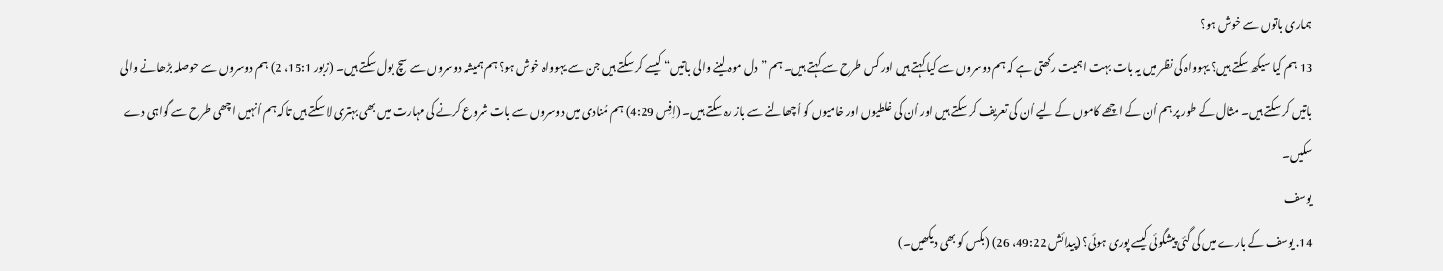ہماری باتوں سے خوش ہو؟
13 ہم کیا سیکھ سکتے ہیں؟ یہوواہ کی نظر میں یہ بات بہت اہمیت رکھتی ہے کہ ہم دوسروں سے کیا کہتے ہیں اور کس طرح سے کہتے ہیں۔ ہم ”دل موہ لینے والی باتیں“ کیسے کر سکتے ہیں جن سے یہوواہ خوش ہو؟ ہم ہمیشہ دوسروں سے سچ بول سکتے ہیں۔ (زبور 15:1، 2) ہم دوسروں سے حوصلہ بڑھانے والی باتیں کر سکتے ہیں۔ مثال کے طور پر ہم اُن کے اچھے کاموں کے لیے اُن کی تعریف کر سکتے ہیں اور اُن کی غلطیوں اور خامیوں کو اُچھالنے سے باز رہ سکتے ہیں۔ (اِفِس 4:29) ہم مُنادی میں دوسروں سے بات شروع کرنے کی مہارت میں بھی بہتری لا سکتے ہیں تاکہ ہم اُنہیں اچھی طرح سے گواہی دے سکیں۔
یوسف
14. یوسف کے بارے میں کی گئی پیشگوئی کیسے پوری ہوئی؟ (پیدائش 49:22، 26) (بکس کو بھی دیکھیں۔)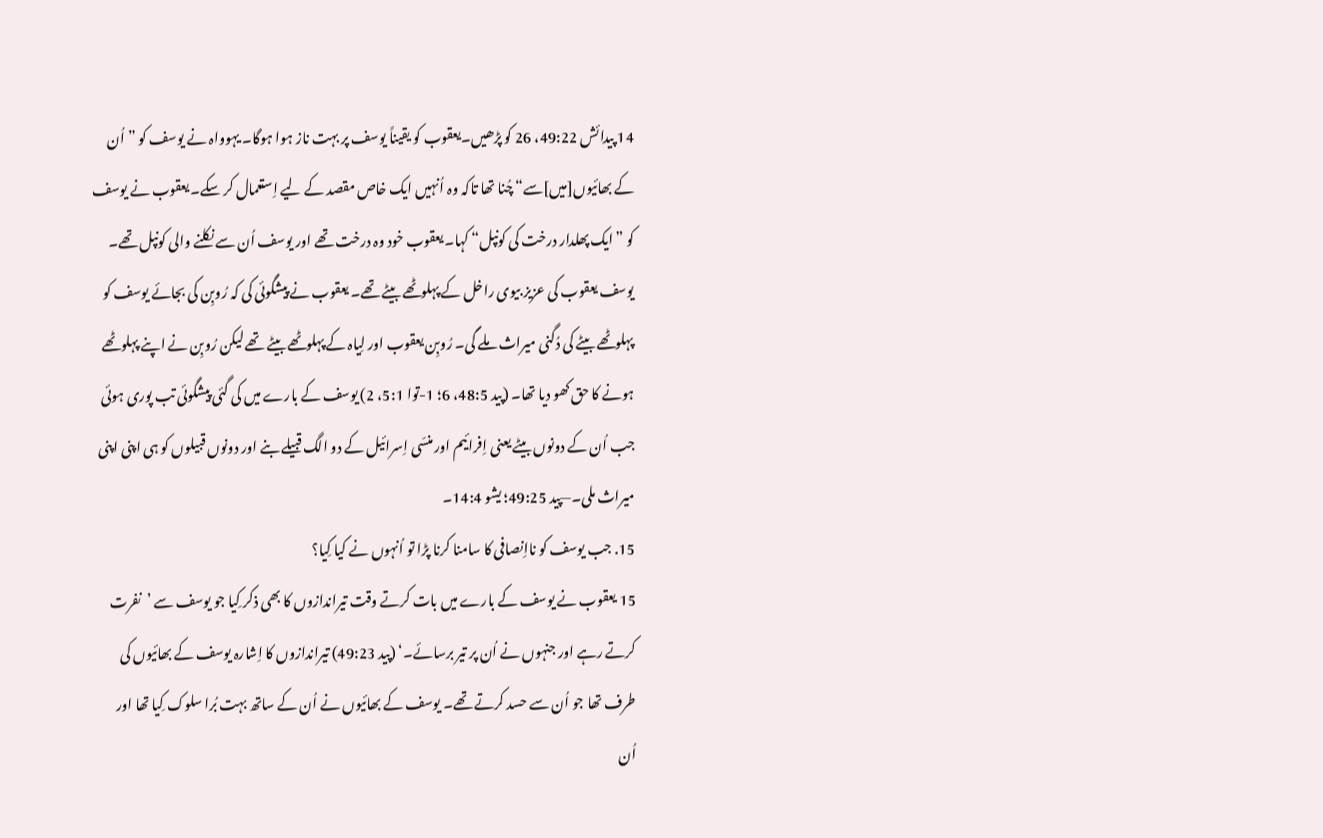14 پیدائش 49:22، 26 کو پڑھیں۔یعقوب کو یقیناً یوسف پر بہت ناز ہوا ہوگا۔ یہوواہ نے یوسف کو ”اُن کے بھائیوں[میں]سے“ چُنا تھا تاکہ وہ اُنہیں ایک خاص مقصد کے لیے اِستعمال کر سکے۔ یعقوب نے یوسف کو ”ایک پھلدار درخت کی کونپل“ کہا۔ یعقوب خود وہ درخت تھے اور یوسف اُن سے نکلنے والی کونپل تھے۔ یوسف یعقوب کی عزیز بیوی راخل کے پہلوٹھے بیٹے تھے۔ یعقوب نے پیشگوئی کی کہ رُوبِن کی بجائے یوسف کو پہلوٹھے بیٹے کی دُگنی میراث ملے گی۔ رُوبِن یعقوب اور لِیاہ کے پہلوٹھے بیٹے تھے لیکن رُوبِن نے اپنے پہلوٹھے ہونے کا حق کھو دیا تھا۔ (پید 48:5، 6؛ 1-توا 5:1، 2) یوسف کے بارے میں کی گئی پیشگوئی تب پوری ہوئی جب اُن کے دونوں بیٹے یعنی اِفرائیم اور منسّی اِسرائیل کے دو الگ قبیلے بنے اور دونوں قبیلوں کو ہی اپنی اپنی میراث ملی۔—پید 49:25؛ یشو 14:4۔
15. جب یوسف کو نااِنصافی کا سامنا کرنا پڑا تو اُنہوں نے کیا کِیا؟
15 یعقوب نے یوسف کے بارے میں بات کرتے وقت تیراندازوں کا بھی ذکر کِیا جو یوسف سے ’نفرت کرتے رہے اور جنہوں نے اُن پر تیر برسائے۔‘ (پید 49:23) تیراندازوں کا اِشارہ یوسف کے بھائیوں کی طرف تھا جو اُن سے حسد کرتے تھے۔ یوسف کے بھائیوں نے اُن کے ساتھ بہت بُرا سلوک کِیا تھا اور اُن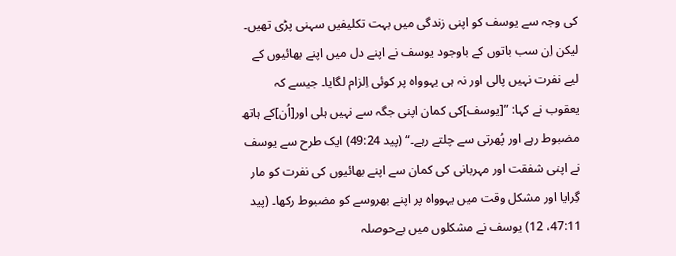کی وجہ سے یوسف کو اپنی زندگی میں بہت تکلیفیں سہنی پڑی تھیں۔ لیکن اِن سب باتوں کے باوجود یوسف نے اپنے دل میں اپنے بھائیوں کے لیے نفرت نہیں پالی اور نہ ہی یہوواہ پر کوئی اِلزام لگایا۔ جیسے کہ یعقوب نے کہا: ”[یوسف]کی کمان اپنی جگہ سے نہیں ہلی اور[اُن]کے ہاتھ مضبوط رہے اور پُھرتی سے چلتے رہے۔“ (پید 49:24) ایک طرح سے یوسف نے اپنی شفقت اور مہربانی کی کمان سے اپنے بھائیوں کی نفرت کو مار گِرایا اور مشکل وقت میں یہوواہ پر اپنے بھروسے کو مضبوط رکھا۔ (پید 47:11، 12) یوسف نے مشکلوں میں بےحوصلہ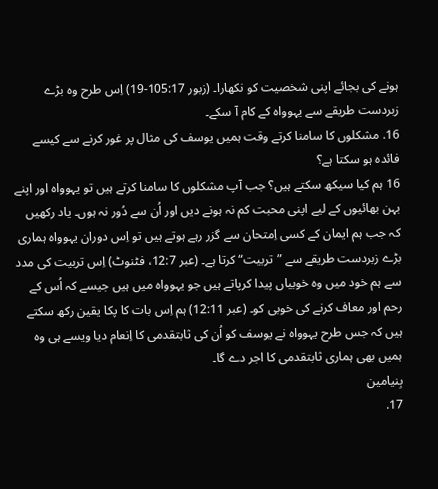ہونے کی بجائے اپنی شخصیت کو نکھارا۔ (زبور 105:17-19) اِس طرح وہ بڑے زبردست طریقے سے یہوواہ کے کام آ سکے۔
16. مشکلوں کا سامنا کرتے وقت ہمیں یوسف کی مثال پر غور کرنے سے کیسے فائدہ ہو سکتا ہے؟
16 ہم کیا سیکھ سکتے ہیں؟ جب آپ مشکلوں کا سامنا کرتے ہیں تو یہوواہ اور اپنے بہن بھائیوں کے لیے اپنی محبت کم نہ ہونے دیں اور اُن سے دُور نہ ہوں۔ یاد رکھیں کہ جب ہم ایمان کے کسی اِمتحان سے گزر رہے ہوتے ہیں تو اِس دوران یہوواہ ہماری بڑے زبردست طریقے سے ”تربیت“ کرتا ہے۔ (عبر 12:7، فٹنوٹ) اِس تربیت کی مدد سے ہم خود میں وہ خوبیاں پیدا کرپاتے ہیں جو یہوواہ میں ہیں جیسے کہ اُس کے رحم اور معاف کرنے کی خوبی کو۔ (عبر 12:11) ہم اِس بات کا پکا یقین رکھ سکتے ہیں کہ جس طرح یہوواہ نے یوسف کو اُن کی ثابتقدمی کا اِنعام دیا ویسے ہی وہ ہمیں بھی ہماری ثابتقدمی کا اجر دے گا۔
بِنیامین
17.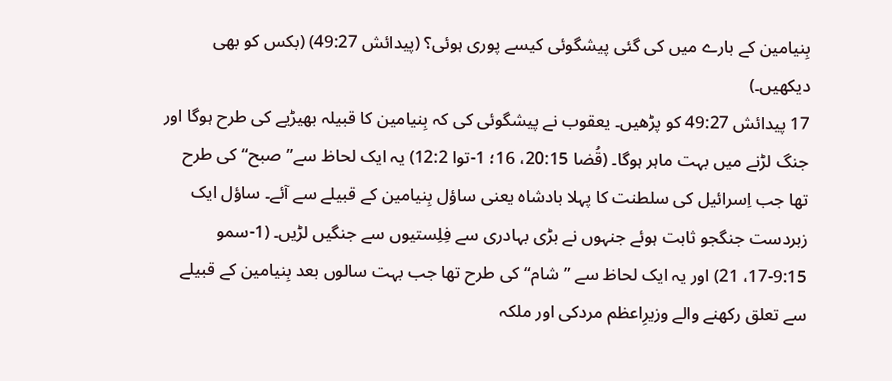بِنیامین کے بارے میں کی گئی پیشگوئی کیسے پوری ہوئی؟ (پیدائش 49:27) (بکس کو بھی دیکھیں۔)
17 پیدائش 49:27 کو پڑھیں۔ یعقوب نے پیشگوئی کی کہ بِنیامین کا قبیلہ بھیڑیے کی طرح ہوگا اور جنگ لڑنے میں بہت ماہر ہوگا۔ (قُضا 20:15، 16؛ 1-توا 12:2) یہ ایک لحاظ سے”صبح“ کی طرح تھا جب اِسرائیل کی سلطنت کا پہلا بادشاہ یعنی ساؤل بِنیامین کے قبیلے سے آئے۔ ساؤل ایک زبردست جنگجو ثابت ہوئے جنہوں نے بڑی بہادری سے فِلِستیوں سے جنگیں لڑیں۔ (1-سمو 9:15-17، 21) اور یہ ایک لحاظ سے ”شام“ کی طرح تھا جب بہت سالوں بعد بِنیامین کے قبیلے سے تعلق رکھنے والے وزیرِاعظم مردکی اور ملکہ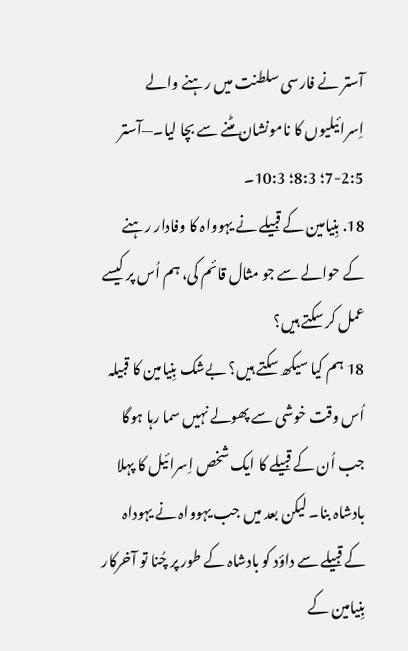آستر نے فارسی سلطنت میں رہنے والے اِسرائیلیوں کا نامونشان مٹنے سے بچا لیا۔—آستر 2:5-7؛ 8:3؛ 10:3۔
18. بِنیامین کے قبیلے نے یہوواہ کا وفادار رہنے کے حوالے سے جو مثال قائم کی، ہم اُس پر کیسے عمل کر سکتے ہیں؟
18 ہم کیا سیکھ سکتے ہیں؟ بےشک بِنیامین کا قبیلہ اُس وقت خوشی سے پھولے نہیں سما رہا ہوگا جب اُن کے قبیلے کا ایک شخص اِسرائیل کا پہلا بادشاہ بنا۔ لیکن بعد میں جب یہوواہ نے یہوداہ کے قبیلے سے داؤد کو بادشاہ کے طور پر چُنا تو آخرکار بِنیامین کے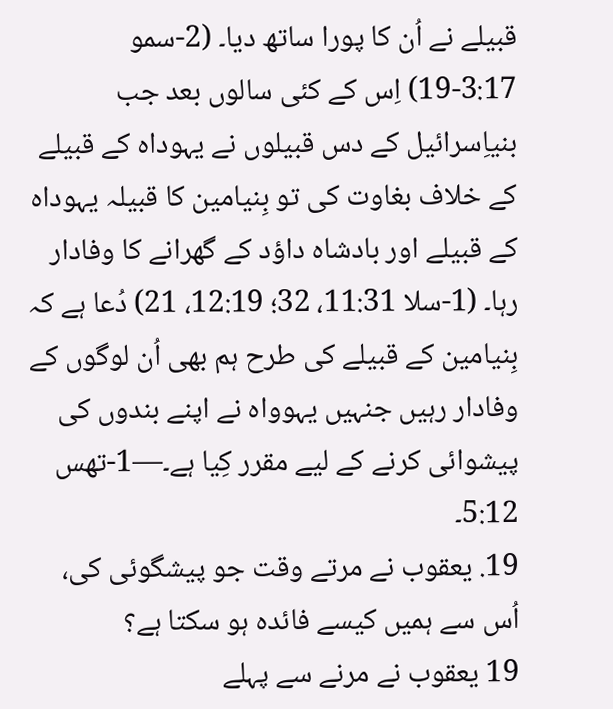قبیلے نے اُن کا پورا ساتھ دیا۔ (2-سمو 3:17-19) اِس کے کئی سالوں بعد جب بنیاِسرائیل کے دس قبیلوں نے یہوداہ کے قبیلے کے خلاف بغاوت کی تو بِنیامین کا قبیلہ یہوداہ کے قبیلے اور بادشاہ داؤد کے گھرانے کا وفادار رہا۔ (1-سلا 11:31، 32؛ 12:19، 21) دُعا ہے کہ بِنیامین کے قبیلے کی طرح ہم بھی اُن لوگوں کے وفادار رہیں جنہیں یہوواہ نے اپنے بندوں کی پیشوائی کرنے کے لیے مقرر کِیا ہے۔—1-تھس 5:12۔
19. یعقوب نے مرتے وقت جو پیشگوئی کی، اُس سے ہمیں کیسے فائدہ ہو سکتا ہے؟
19 یعقوب نے مرنے سے پہلے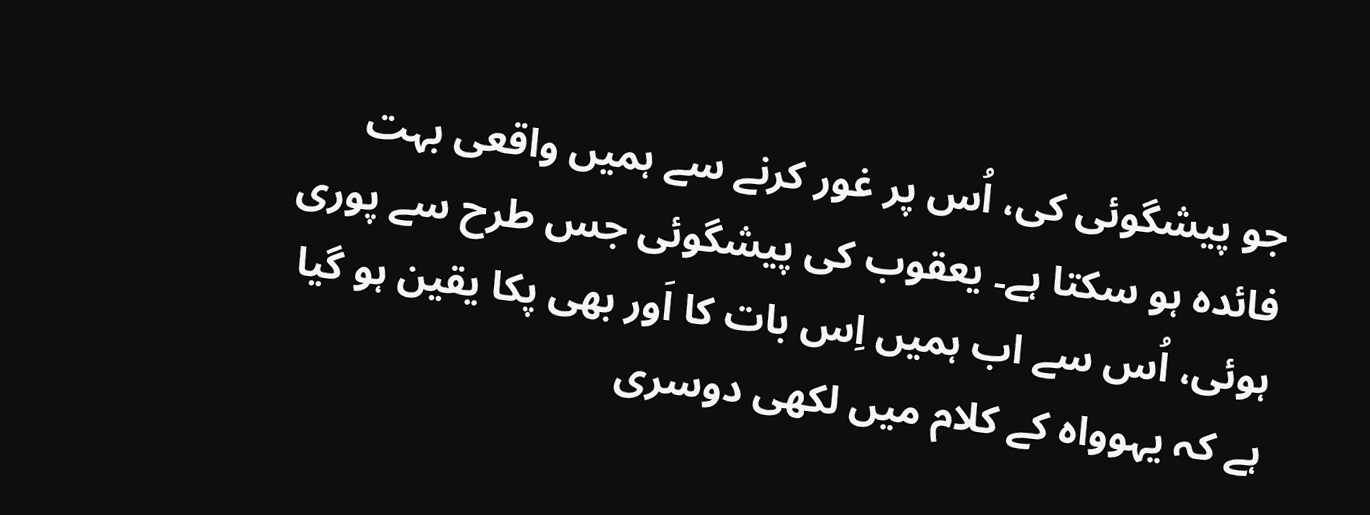جو پیشگوئی کی، اُس پر غور کرنے سے ہمیں واقعی بہت فائدہ ہو سکتا ہے۔ یعقوب کی پیشگوئی جس طرح سے پوری ہوئی، اُس سے اب ہمیں اِس بات کا اَور بھی پکا یقین ہو گیا ہے کہ یہوواہ کے کلام میں لکھی دوسری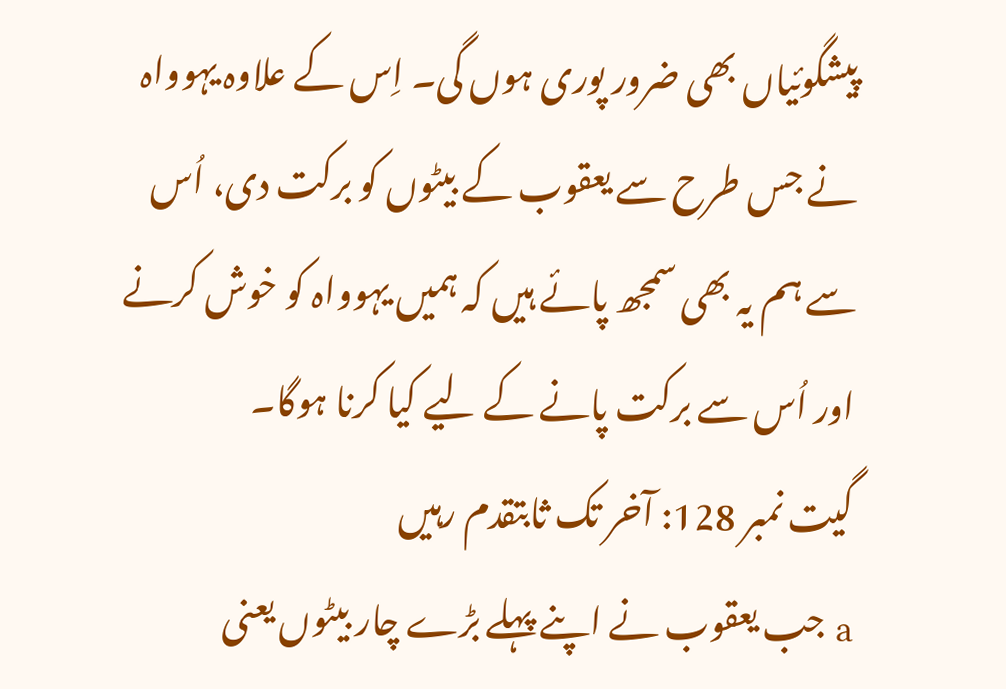پیشگوئیاں بھی ضرور پوری ہوں گی۔ اِس کے علاوہ یہوواہ نے جس طرح سے یعقوب کے بیٹوں کو برکت دی، اُس سے ہم یہ بھی سمجھ پائے ہیں کہ ہمیں یہوواہ کو خوش کرنے اور اُس سے برکت پانے کے لیے کیا کرنا ہوگا۔
گیت نمبر 128: آخر تک ثابتقدم رہیں
a جب یعقوب نے اپنے پہلے بڑے چار بیٹوں یعنی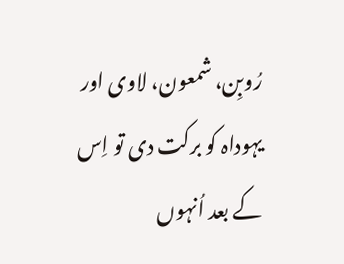رُوبِن، شمعون، لاوی اور یہوداہ کو برکت دی تو اِس کے بعد اُنہوں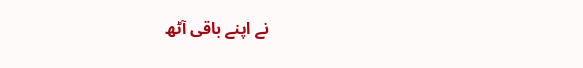نے اپنے باقی آٹھ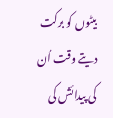بیٹوں کو برکت دیتے وقت اُن کی پیدائش کی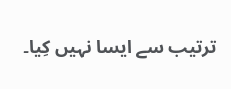ترتیب سے ایسا نہیں کِیا۔